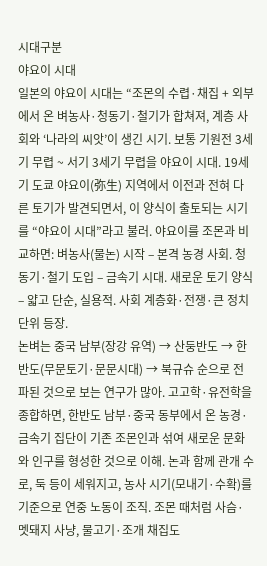시대구분
야요이 시대
일본의 야요이 시대는 “조몬의 수렵·채집 + 외부에서 온 벼농사·청동기·철기가 합쳐져, 계층 사회와 ‘나라의 씨앗’이 생긴 시기. 보통 기원전 3세기 무렵 ~ 서기 3세기 무렵을 야요이 시대. 19세기 도쿄 야요이(弥生) 지역에서 이전과 전혀 다른 토기가 발견되면서, 이 양식이 출토되는 시기를 “야요이 시대”라고 불러. 야요이를 조몬과 비교하면: 벼농사(물논) 시작 – 본격 농경 사회. 청동기·철기 도입 – 금속기 시대. 새로운 토기 양식 – 얇고 단순, 실용적. 사회 계층화·전쟁·큰 정치 단위 등장.
논벼는 중국 남부(장강 유역) → 산둥반도 → 한반도(무문토기·문문시대) → 북규슈 순으로 전파된 것으로 보는 연구가 많아. 고고학·유전학을 종합하면, 한반도 남부·중국 동부에서 온 농경·금속기 집단이 기존 조몬인과 섞여 새로운 문화와 인구를 형성한 것으로 이해. 논과 함께 관개 수로, 둑 등이 세워지고, 농사 시기(모내기·수확)를 기준으로 연중 노동이 조직. 조몬 때처럼 사슴·멧돼지 사냥, 물고기·조개 채집도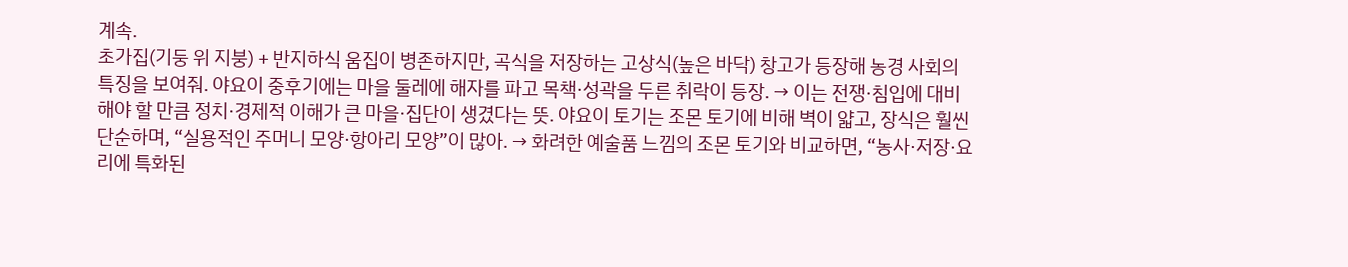계속.
초가집(기둥 위 지붕) + 반지하식 움집이 병존하지만, 곡식을 저장하는 고상식(높은 바닥) 창고가 등장해 농경 사회의 특징을 보여줘. 야요이 중후기에는 마을 둘레에 해자를 파고 목책·성곽을 두른 취락이 등장. → 이는 전쟁·침입에 대비해야 할 만큼 정치·경제적 이해가 큰 마을·집단이 생겼다는 뜻. 야요이 토기는 조몬 토기에 비해 벽이 얇고, 장식은 훨씬 단순하며, “실용적인 주머니 모양·항아리 모양”이 많아. → 화려한 예술품 느낌의 조몬 토기와 비교하면, “농사·저장·요리에 특화된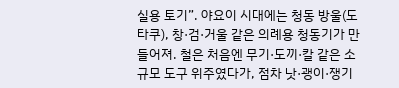실용 토기”. 야요이 시대에는 청동 방울(도타쿠), 창·검·거울 같은 의례용 청동기가 만들어져. 철은 처음엔 무기·도끼·칼 같은 소규모 도구 위주였다가, 점차 낫·괭이·쟁기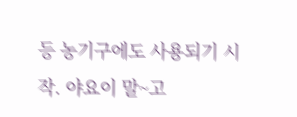등 농기구에도 사용되기 시작. 야요이 말~고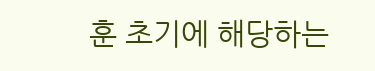훈 초기에 해당하는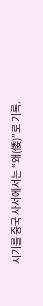시기를 중국 사서에서는 “왜(倭)”로 기록.